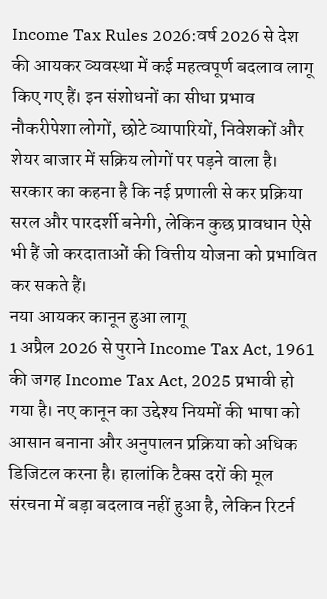Income Tax Rules 2026:वर्ष 2026 से देश की आयकर व्यवस्था में कई महत्वपूर्ण बदलाव लागू किए गए हैं। इन संशोधनों का सीधा प्रभाव नौकरीपेशा लोगों, छोटे व्यापारियों, निवेशकों और शेयर बाजार में सक्रिय लोगों पर पड़ने वाला है। सरकार का कहना है कि नई प्रणाली से कर प्रक्रिया सरल और पारदर्शी बनेगी, लेकिन कुछ प्रावधान ऐसे भी हैं जो करदाताओं की वित्तीय योजना को प्रभावित कर सकते हैं।
नया आयकर कानून हुआ लागू
1 अप्रैल 2026 से पुराने Income Tax Act, 1961 की जगह Income Tax Act, 2025 प्रभावी हो गया है। नए कानून का उद्देश्य नियमों की भाषा को आसान बनाना और अनुपालन प्रक्रिया को अधिक डिजिटल करना है। हालांकि टैक्स दरों की मूल संरचना में बड़ा बदलाव नहीं हुआ है, लेकिन रिटर्न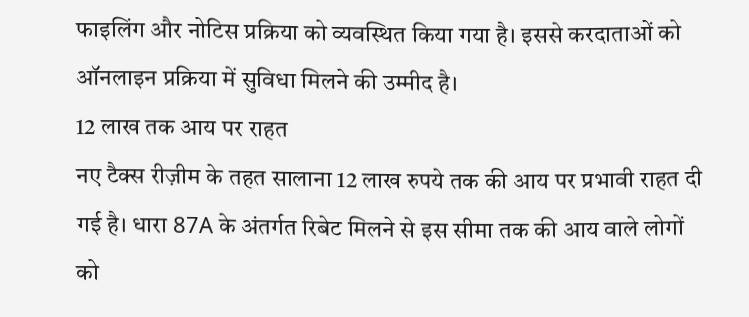फाइलिंग और नोटिस प्रक्रिया को व्यवस्थित किया गया है। इससे करदाताओं को ऑनलाइन प्रक्रिया में सुविधा मिलने की उम्मीद है।
12 लाख तक आय पर राहत
नए टैक्स रीज़ीम के तहत सालाना 12 लाख रुपये तक की आय पर प्रभावी राहत दी गई है। धारा 87A के अंतर्गत रिबेट मिलने से इस सीमा तक की आय वाले लोगों को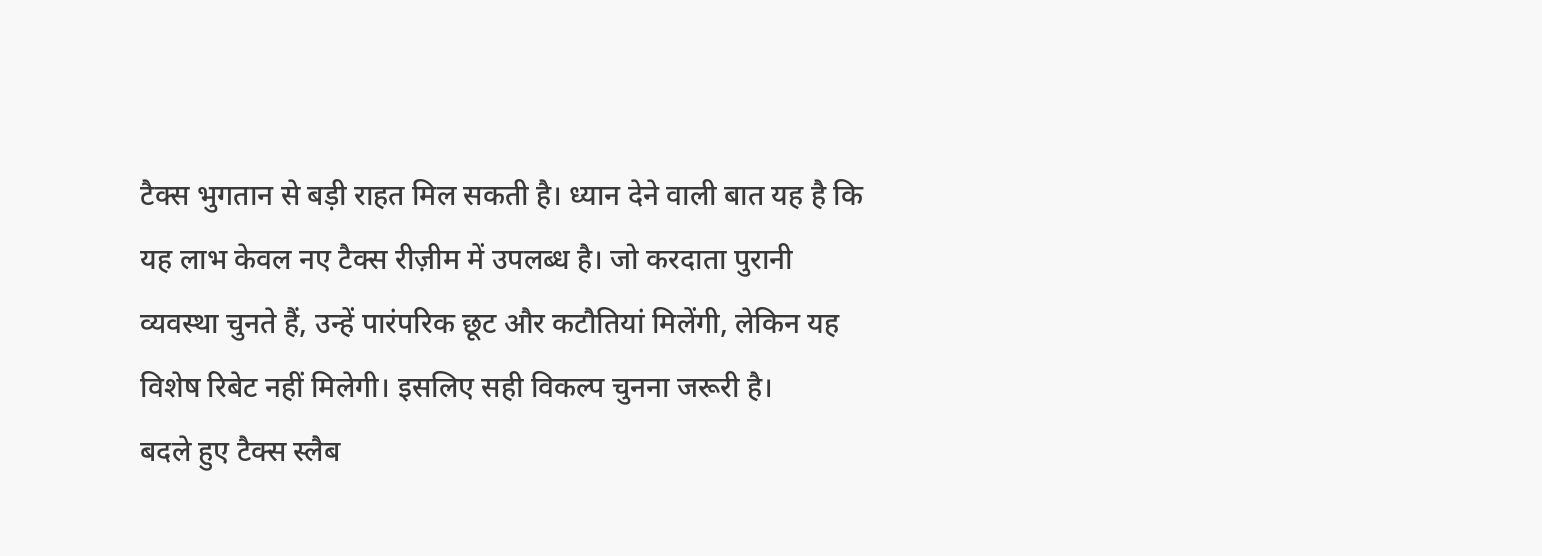टैक्स भुगतान से बड़ी राहत मिल सकती है। ध्यान देने वाली बात यह है कि यह लाभ केवल नए टैक्स रीज़ीम में उपलब्ध है। जो करदाता पुरानी व्यवस्था चुनते हैं, उन्हें पारंपरिक छूट और कटौतियां मिलेंगी, लेकिन यह विशेष रिबेट नहीं मिलेगी। इसलिए सही विकल्प चुनना जरूरी है।
बदले हुए टैक्स स्लैब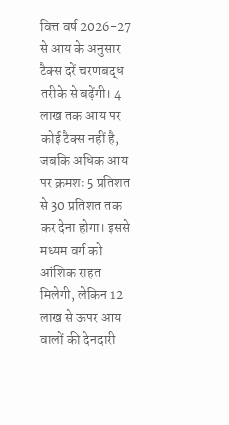वित्त वर्ष 2026-27 से आय के अनुसार टैक्स दरें चरणबद्ध तरीके से बढ़ेंगी। 4 लाख तक आय पर कोई टैक्स नहीं है, जबकि अधिक आय पर क्रमशः 5 प्रतिशत से 30 प्रतिशत तक कर देना होगा। इससे मध्यम वर्ग को आंशिक राहत मिलेगी, लेकिन 12 लाख से ऊपर आय वालों की देनदारी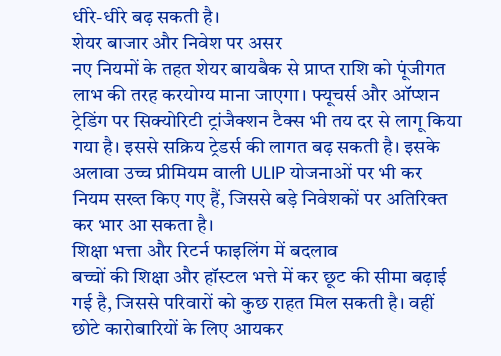धीरे-धीरे बढ़ सकती है।
शेयर बाजार और निवेश पर असर
नए नियमों के तहत शेयर बायबैक से प्राप्त राशि को पूंजीगत लाभ की तरह करयोग्य माना जाएगा। फ्यूचर्स और ऑप्शन ट्रेडिंग पर सिक्योरिटी ट्रांजैक्शन टैक्स भी तय दर से लागू किया गया है। इससे सक्रिय ट्रेडर्स की लागत बढ़ सकती है। इसके अलावा उच्च प्रीमियम वाली ULIP योजनाओं पर भी कर नियम सख्त किए गए हैं, जिससे बड़े निवेशकों पर अतिरिक्त कर भार आ सकता है।
शिक्षा भत्ता और रिटर्न फाइलिंग में बदलाव
बच्चों की शिक्षा और हॉस्टल भत्ते में कर छूट की सीमा बढ़ाई गई है, जिससे परिवारों को कुछ राहत मिल सकती है। वहीं छोटे कारोबारियों के लिए आयकर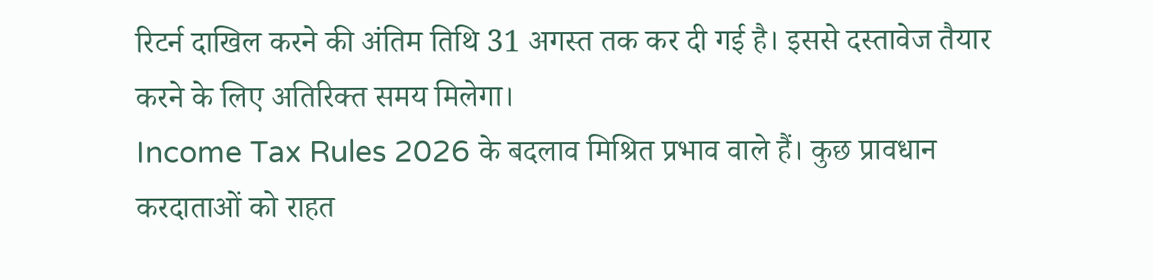रिटर्न दाखिल करने की अंतिम तिथि 31 अगस्त तक कर दी गई है। इससे दस्तावेज तैयार करने के लिए अतिरिक्त समय मिलेगा।
Income Tax Rules 2026 के बदलाव मिश्रित प्रभाव वाले हैं। कुछ प्रावधान करदाताओं को राहत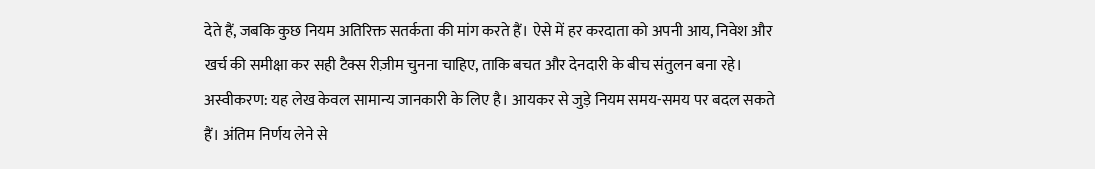देते हैं, जबकि कुछ नियम अतिरिक्त सतर्कता की मांग करते हैं। ऐसे में हर करदाता को अपनी आय, निवेश और खर्च की समीक्षा कर सही टैक्स रीज़ीम चुनना चाहिए, ताकि बचत और देनदारी के बीच संतुलन बना रहे।
अस्वीकरण: यह लेख केवल सामान्य जानकारी के लिए है। आयकर से जुड़े नियम समय-समय पर बदल सकते हैं। अंतिम निर्णय लेने से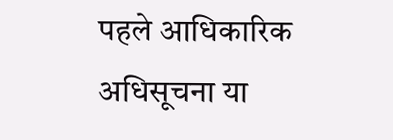पहले आधिकारिक अधिसूचना या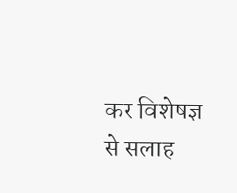कर विशेषज्ञ से सलाह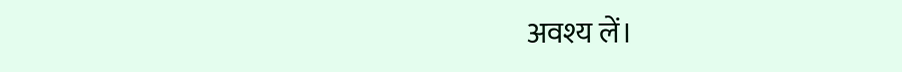अवश्य लें।